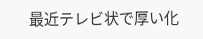最近テレビ状で厚い化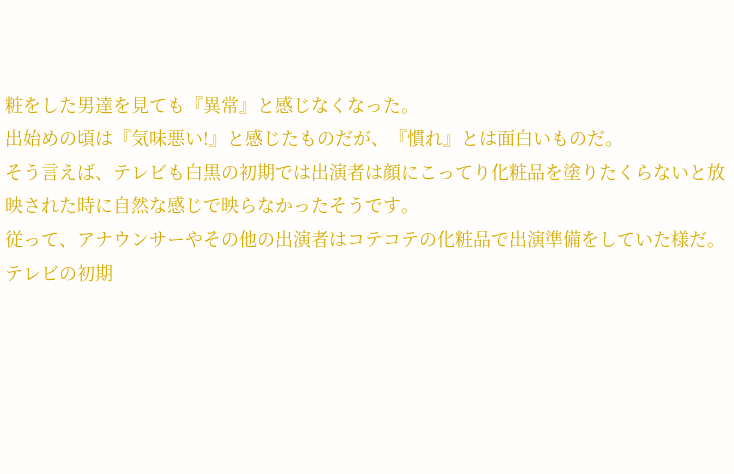粧をした男達を見ても『異常』と感じなくなった。
出始めの頃は『気味悪い!』と感じたものだが、『慣れ』とは面白いものだ。
そう言えば、テレビも白黒の初期では出演者は顔にこってり化粧品を塗りたくらないと放映された時に自然な感じで映らなかったそうです。
従って、アナウンサーやその他の出演者はコテコテの化粧品で出演準備をしていた様だ。
テレビの初期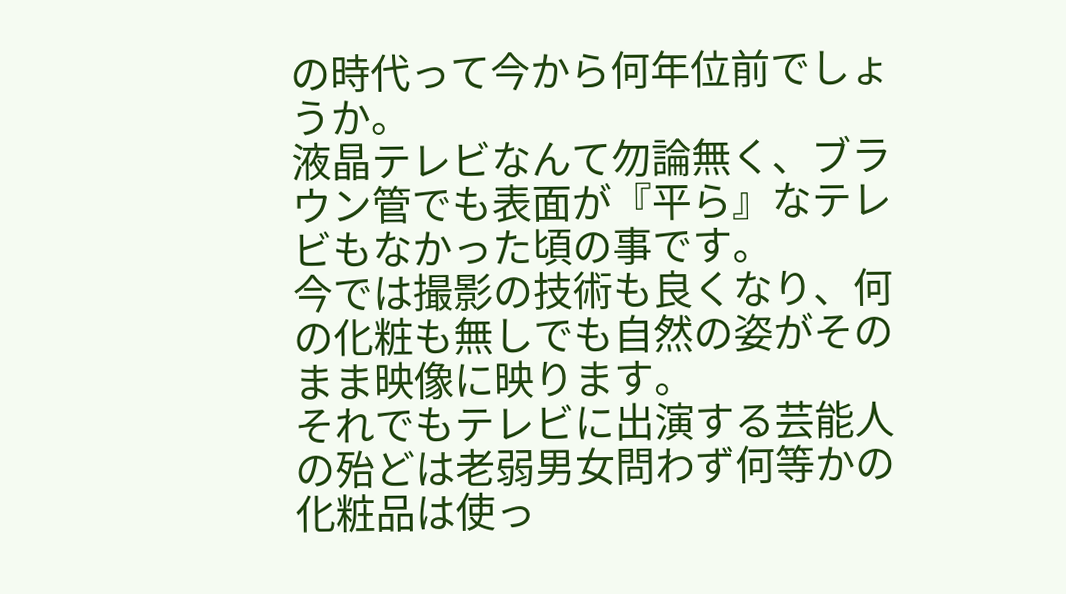の時代って今から何年位前でしょうか。
液晶テレビなんて勿論無く、ブラウン管でも表面が『平ら』なテレビもなかった頃の事です。
今では撮影の技術も良くなり、何の化粧も無しでも自然の姿がそのまま映像に映ります。
それでもテレビに出演する芸能人の殆どは老弱男女問わず何等かの化粧品は使っ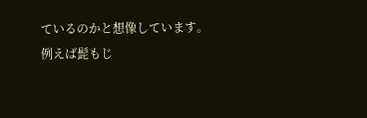ているのかと想像しています。
例えば髭もじ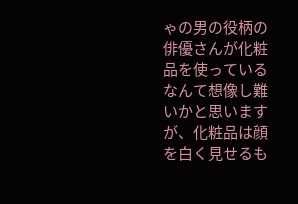ゃの男の役柄の俳優さんが化粧品を使っているなんて想像し難いかと思いますが、化粧品は顔を白く見せるも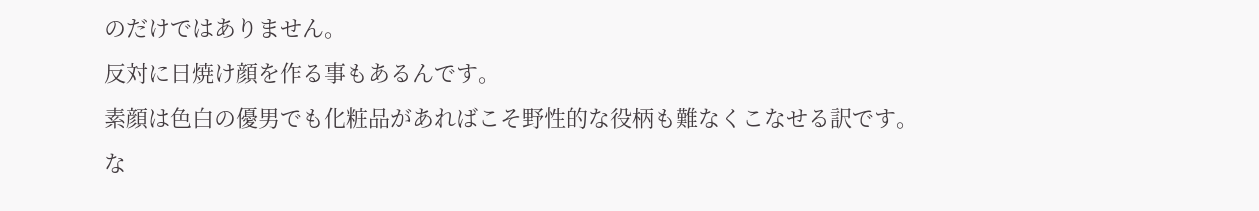のだけではありません。
反対に日焼け顔を作る事もあるんです。
素顔は色白の優男でも化粧品があればこそ野性的な役柄も難なくこなせる訳です。
な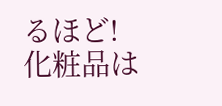るほど!
化粧品は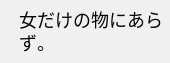女だけの物にあらず。